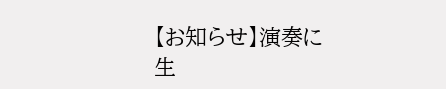【お知らせ】演奏に生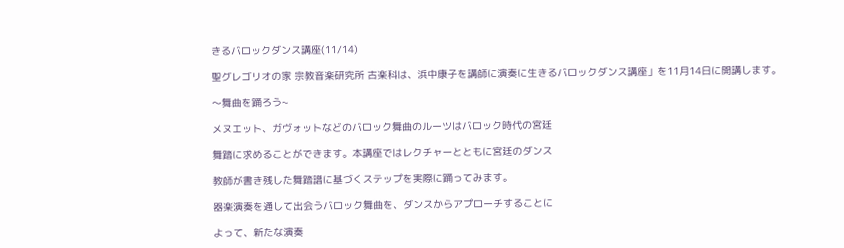きるバロックダンス講座(11/14)

聖グレゴリオの家 宗教音楽研究所 古楽科は、浜中康子を講師に演奏に生きるバロックダンス講座」を11月14日に開講します。

〜舞曲を踊ろう~

メヌエット、ガヴォットなどのバロック舞曲のルーツはバロック時代の宮廷

舞踏に求めることができます。本講座ではレクチャーとともに宮廷のダンス

教師が書き残した舞踏譜に基づくステップを実際に踊ってみます。

器楽演奏を通して出会うバロック舞曲を、ダンスからアプローチすることに

よって、新たな演奏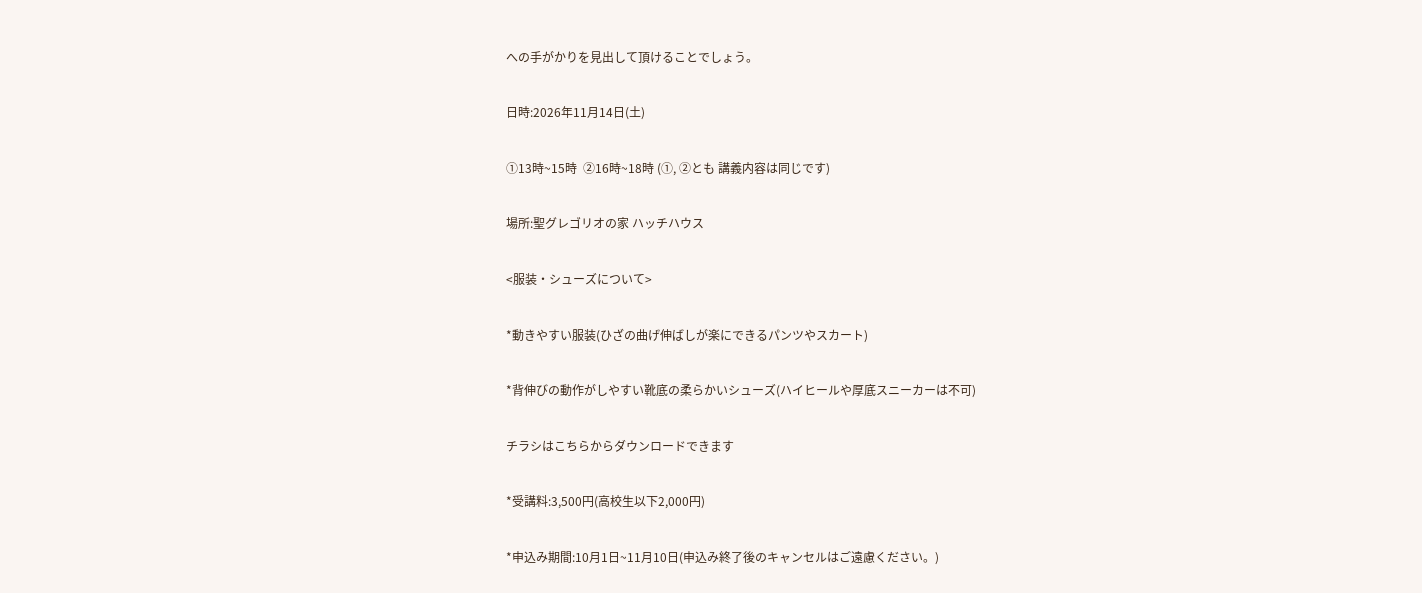への手がかりを見出して頂けることでしょう。

日時:2026年11月14日(土)

①13時~15時  ②16時~18時 (①, ②とも 講義内容は同じです)

場所:聖グレゴリオの家 ハッチハウス

<服装・シューズについて>

*動きやすい服装(ひざの曲げ伸ばしが楽にできるパンツやスカート)

*背伸びの動作がしやすい靴底の柔らかいシューズ(ハイヒールや厚底スニーカーは不可)

チラシはこちらからダウンロードできます

*受講料:3,500円(高校生以下2,000円)

*申込み期間:10月1日~11月10日(申込み終了後のキャンセルはご遠慮ください。)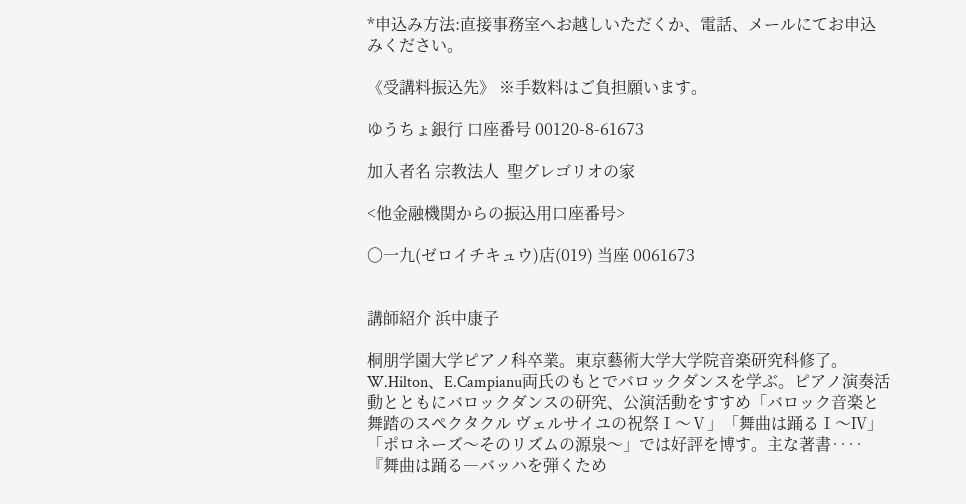*申込み方法:直接事務室へお越しいただくか、電話、メールにてお申込みください。

《受講料振込先》 ※手数料はご負担願います。

ゆうちょ銀行 口座番号 00120-8-61673

加入者名 宗教法人  聖グレゴリオの家

<他金融機関からの振込用口座番号>

〇一九(ゼロイチキュウ)店(019) 当座 0061673


講師紹介 浜中康子

桐朋学園大学ピアノ科卒業。東京藝術大学大学院音楽研究科修了。W.Hilton、E.Campianu両氏のもとでバロックダンスを学ぶ。ピアノ演奏活動とともにバロックダンスの研究、公演活動をすすめ「バロック音楽と舞踏のスペクタクル ヴェルサイユの祝祭Ⅰ〜Ⅴ」「舞曲は踊るⅠ〜Ⅳ」「ポロネーズ〜そのリズムの源泉〜」では好評を博す。主な著書‥‥『舞曲は踊る―バッハを弾くため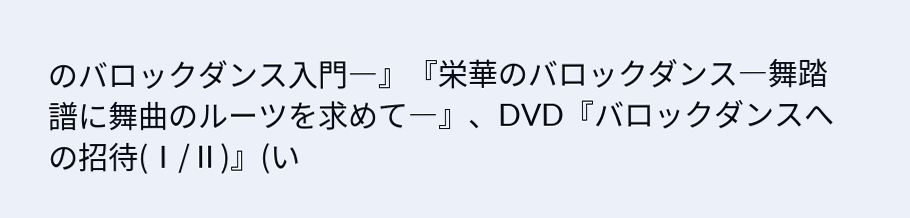のバロックダンス入門―』『栄華のバロックダンス―舞踏譜に舞曲のルーツを求めて―』、DVD『バロックダンスへの招待(Ⅰ/Ⅱ)』(い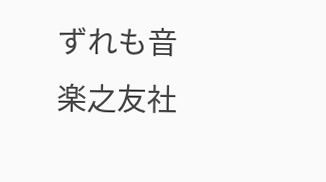ずれも音楽之友社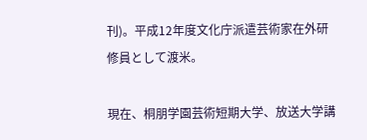刊)。平成12年度文化庁派遣芸術家在外研修員として渡米。

現在、桐朋学園芸術短期大学、放送大学講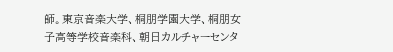師。東京音楽大学、桐朋学園大学、桐朋女子高等学校音楽科、朝日カルチャーセンタ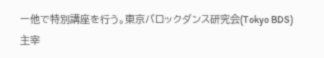ー他で特別講座を行う。東京バロックダンス研究会(Tokyo BDS)主宰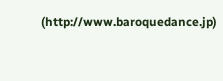(http://www.baroquedance.jp)